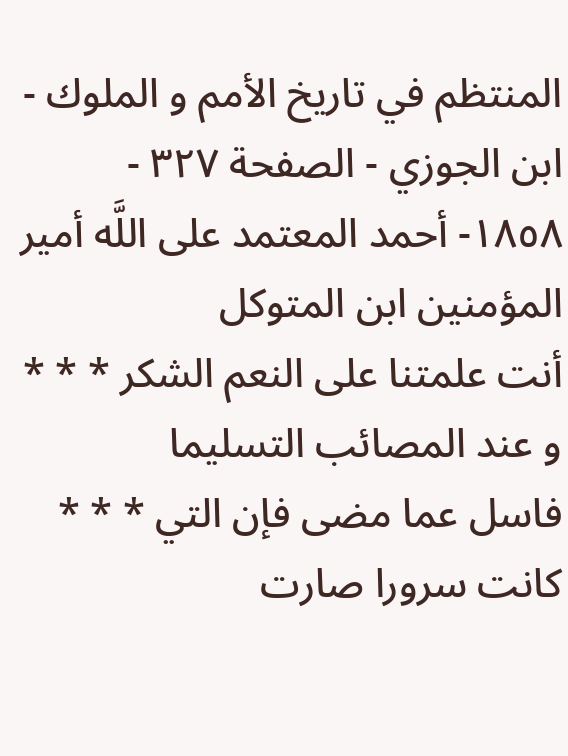المنتظم في تاريخ الأمم و الملوك - ابن الجوزي - الصفحة ٣٢٧ - ١٨٥٨- أحمد المعتمد على اللَّه أمير المؤمنين ابن المتوكل
أنت علمتنا على النعم الشكر * * * و عند المصائب التسليما
فاسل عما مضى فإن التي * * * كانت سرورا صارت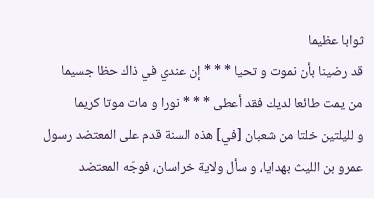ثوابا عظيما
قد رضينا بأن نموت و تحيا * * * إن عندي في ذاك حظا جسيما
من يمت طائعا لديك فقد أعطى * * * نورا و مات موتا كريما
و لليلتين خلتا من شعبان [في] هذه السنة قدم على المعتضد رسول عمرو بن الليث بهدايا، و سأل ولاية خراسان، فوجّه المعتضد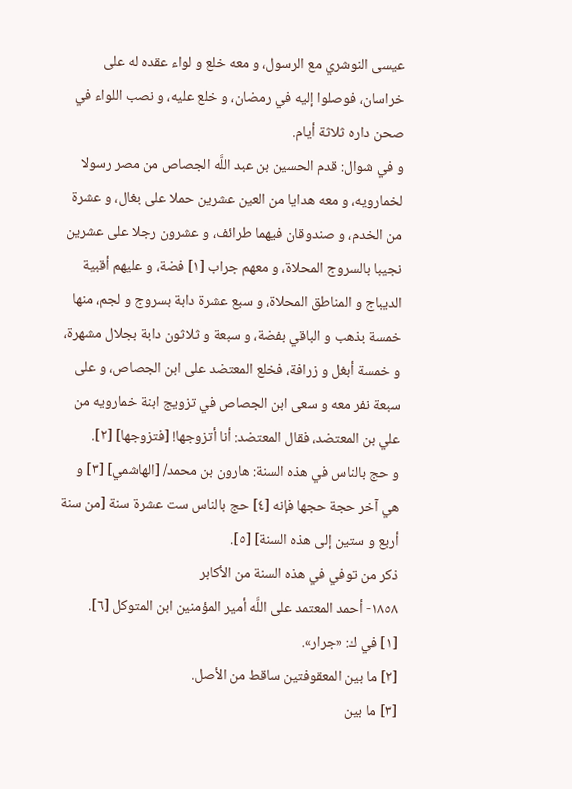عيسى النوشري مع الرسول، و معه خلع و لواء عقده له على خراسان، فوصلوا إليه في رمضان، و خلع عليه، و نصب اللواء في صحن داره ثلاثة أيام.
و في شوال: قدم الحسين بن عبد اللَّه الجصاص من مصر رسولا لخمارويه، و معه هدايا من العين عشرين حملا على بغال، و عشرة من الخدم، و صندوقان فيهما طرائف، و عشرون رجلا على عشرين نجيبا بالسروج المحلاة، و معهم جراب [١] فضة، و عليهم أقبية الديباج و المناطق المحلاة، و سبع عشرة دابة بسروج و لجم، منها خمسة بذهب و الباقي بفضة، و سبعة و ثلاثون دابة بجلال مشهرة، و خمسة أبغل و زرافة، فخلع المعتضد على ابن الجصاص، و على سبعة نفر معه و سعى ابن الجصاص في تزويج ابنة خمارويه من علي بن المعتضد، فقال المعتضد: أنا أتزوجها! [فتزوجها] [٢].
و حج بالناس في هذه السنة: هارون بن محمد/ [الهاشمي] [٣] و هي آخر حجة حجها فإنه [٤] حج بالناس ست عشرة سنة [من سنة أربع و ستين إلى هذه السنة] [٥].
ذكر من توفي في هذه السنة من الأكابر
١٨٥٨- أحمد المعتمد على اللَّه أمير المؤمنين ابن المتوكل [٦].
[١] في ك: «جرار».
[٢] ما بين المعقوفتين ساقط من الأصل.
[٣] ما بين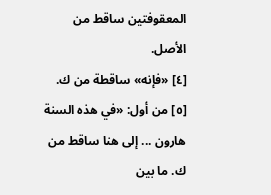المعقوفتين ساقط من الأصل.
[٤] «فإنه» ساقطة من ك.
[٥] من أول: «في هذه السنة هارون ... إلى هنا ساقط من ك. ما بين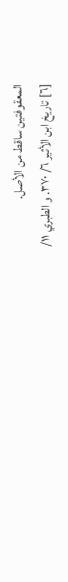المعقوفتين ساقط من الأصل.
[٦] تاريخ ابن الأثير ٦/ ٣٧٠. و الطبري ١١/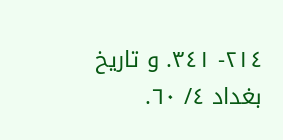٢١٤- ٣٤١. و تاريخ بغداد ٤/ ٦٠.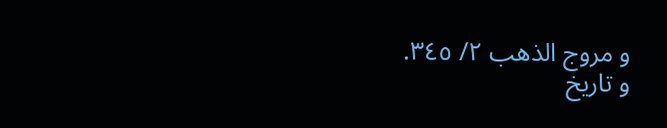و مروج الذهب ٢/ ٣٤٥.
و تاريخ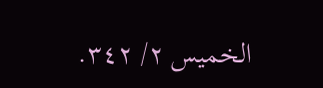الخميس ٢/ ٣٤٢.